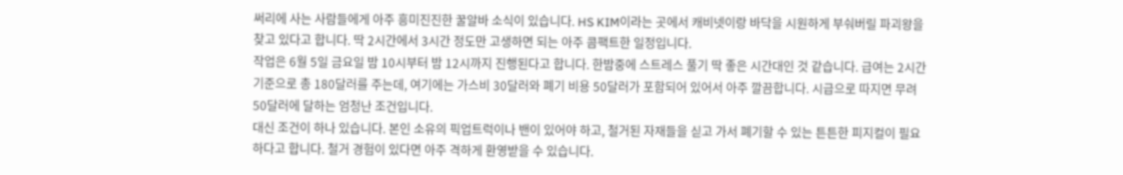써리에 사는 사람들에게 아주 흥미진진한 꿀알바 소식이 있습니다. HS KIM이라는 곳에서 캐비넷이랑 바닥을 시원하게 부숴버릴 파괴왕을 찾고 있다고 합니다. 딱 2시간에서 3시간 정도만 고생하면 되는 아주 콤팩트한 일정입니다.
작업은 6월 5일 금요일 밤 10시부터 밤 12시까지 진행된다고 합니다. 한밤중에 스트레스 풀기 딱 좋은 시간대인 것 같습니다. 급여는 2시간 기준으로 총 180달러를 주는데, 여기에는 가스비 30달러와 폐기 비용 50달러가 포함되어 있어서 아주 깔끔합니다. 시급으로 따지면 무려 50달러에 달하는 엄청난 조건입니다.
대신 조건이 하나 있습니다. 본인 소유의 픽업트럭이나 밴이 있어야 하고, 철거된 자재들을 싣고 가서 폐기할 수 있는 튼튼한 피지컬이 필요하다고 합니다. 철거 경험이 있다면 아주 격하게 환영받을 수 있습니다.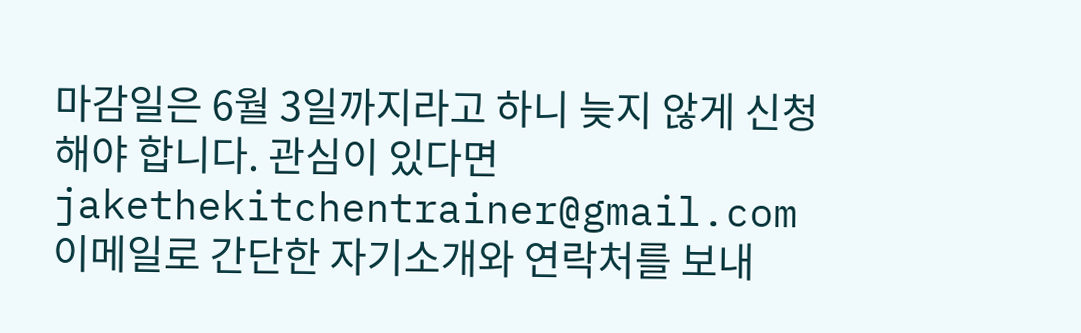마감일은 6월 3일까지라고 하니 늦지 않게 신청해야 합니다. 관심이 있다면 jakethekitchentrainer@gmail.com 이메일로 간단한 자기소개와 연락처를 보내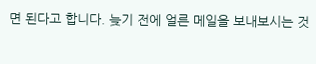면 된다고 합니다. 늦기 전에 얼른 메일을 보내보시는 것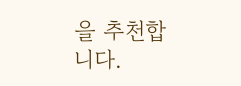을 추천합니다.